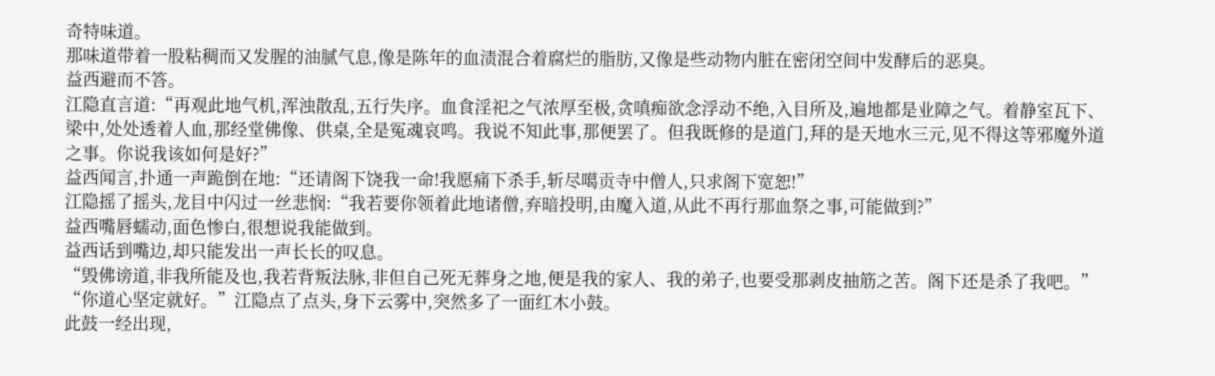奇特味道。
那味道带着一股粘稠而又发腥的油腻气息,像是陈年的血渍混合着腐烂的脂肪,又像是些动物内脏在密闭空间中发酵后的恶臭。
益西避而不答。
江隐直言道:“再观此地气机,浑浊散乱,五行失序。血食淫祀之气浓厚至极,贪嗔痴欲念浮动不绝,入目所及,遍地都是业障之气。着静室瓦下、梁中,处处透着人血,那经堂佛像、供桌,全是冤魂哀鸣。我说不知此事,那便罢了。但我既修的是道门,拜的是天地水三元,见不得这等邪魔外道之事。你说我该如何是好?”
益西闻言,扑通一声跪倒在地:“还请阁下饶我一命!我愿痛下杀手,斩尽噶贡寺中僧人,只求阁下宽恕!”
江隐摇了摇头,龙目中闪过一丝悲悯:“我若要你领着此地诸僧,弃暗投明,由魔入道,从此不再行那血祭之事,可能做到?”
益西嘴唇蠕动,面色惨白,很想说我能做到。
益西话到嘴边,却只能发出一声长长的叹息。
“毁佛谤道,非我所能及也,我若背叛法脉,非但自己死无葬身之地,便是我的家人、我的弟子,也要受那剥皮抽筋之苦。阁下还是杀了我吧。”
“你道心坚定就好。”江隐点了点头,身下云雾中,突然多了一面红木小鼓。
此鼓一经出现,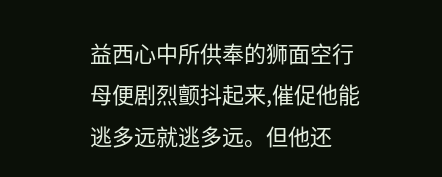益西心中所供奉的狮面空行母便剧烈颤抖起来,催促他能逃多远就逃多远。但他还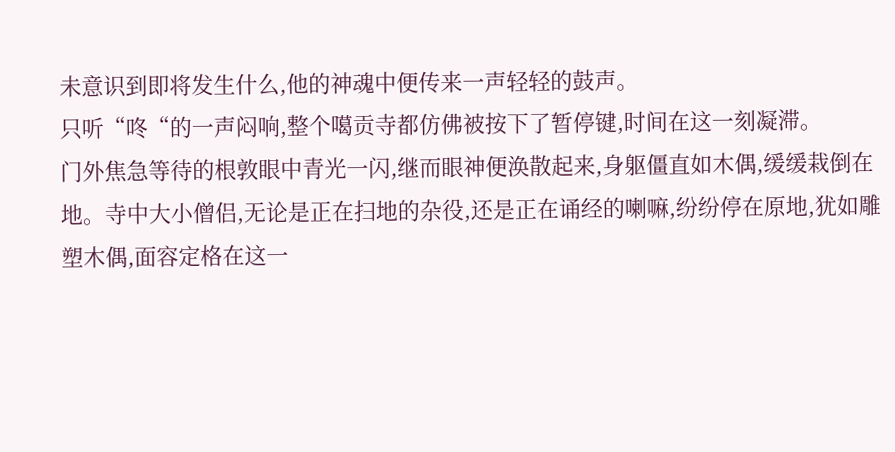未意识到即将发生什么,他的神魂中便传来一声轻轻的鼓声。
只听“咚“的一声闷响,整个噶贡寺都仿佛被按下了暂停键,时间在这一刻凝滞。
门外焦急等待的根敦眼中青光一闪,继而眼神便涣散起来,身躯僵直如木偶,缓缓栽倒在地。寺中大小僧侣,无论是正在扫地的杂役,还是正在诵经的喇嘛,纷纷停在原地,犹如雕塑木偶,面容定格在这一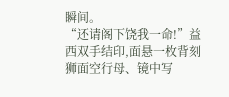瞬间。
“还请阁下饶我一命!”益西双手结印,面悬一枚背刻狮面空行母、镜中写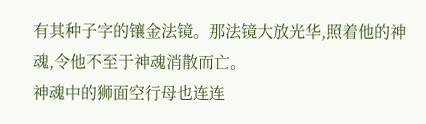有其种子字的镶金法镜。那法镜大放光华,照着他的神魂,令他不至于神魂消散而亡。
神魂中的狮面空行母也连连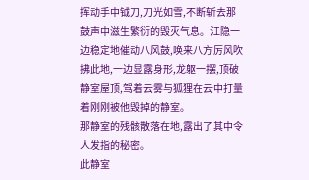挥动手中钺刀,刀光如雪,不断斩去那鼓声中滋生繁衍的毁灭气息。江隐一边稳定地催动八风鼓,唤来八方厉风吹拂此地,一边显露身形,龙躯一摆,顶破静室屋顶,驾着云雾与狐狸在云中打量着刚刚被他毁掉的静室。
那静室的残骸散落在地,露出了其中令人发指的秘密。
此静室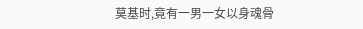莫基时,竟有一男一女以身魂骨